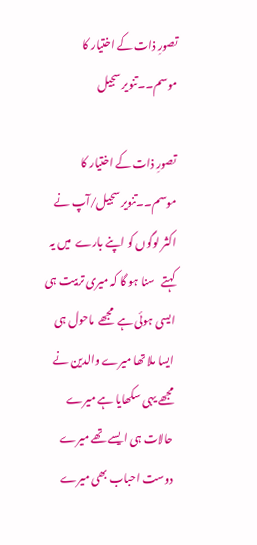تصورِ ذات کے اختیار کا موسم۔۔تنویر سجیل

تصورِ ذات کے اختیار کا موسم۔۔تنویر سجیل/آپ نے اکثر لوگوں کو اپنے بارے  میں یہ  کہتے   سنا ہو گا کہ میری تربیت ہی ایسی ہوئی ہے  مجھے  ماحول ہی ایسا ملا تھا میرے والدین نے مجھے یہی سکھایا ہے میرے حالات ہی ایسے تھے میرے دوست احباب بھی میرے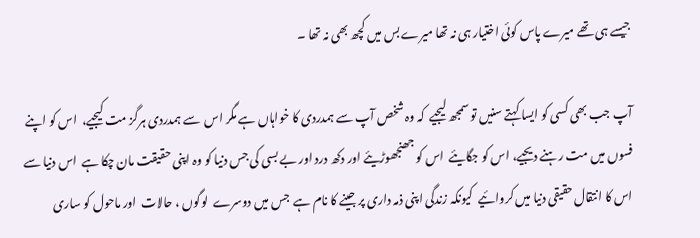جیسے ہی تھے میرے پاس کوئی اختیار ہی نہ تھا میرے بس میں کچھ بھی نہ تھا ۔

آپ جب بھی کسی کو ایسا کہتے سنیں تو سمجھ لیجیے  کہ وہ شخص آپ سے ہمدردی کا خواہاں ہے مگر اس  سے ہمدردی ہرگز مت کیجیے،  اس کو اپنے فسوں میں مت رہنے دیجیے، اس کو جگایئے  اس کو جھنجھوڑیئے اور دکھ درد اور بے بسی کی جس دنیا کو وہ اپنی حقیقت مان چکا ہے  اس دنیا سے اس کا انتقال حقیقی دنیا میں کروائیے  کیونکہ زندگی اپنی ذمہ داری پر جینے کا نام ہے  جس میں دوسرے  لوگوں ، حالات  اور ماحول کو ساری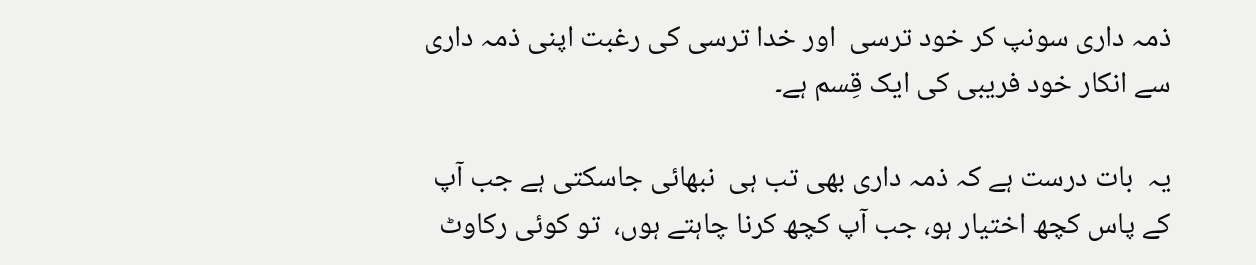ذمہ داری سونپ کر خود ترسی  اور خدا ترسی کی رغبت اپنی ذمہ داری سے انکار خود فریبی کی ایک قِسم ہے۔

یہ  بات درست ہے کہ ذمہ داری بھی تب ہی  نبھائی جاسکتی ہے جب آپ کے پاس کچھ اختیار ہو، جب آپ کچھ کرنا چاہتے ہوں،  تو کوئی رکاوٹ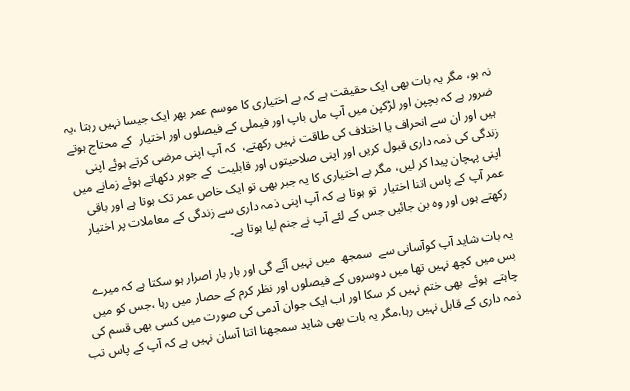نہ ہو، مگر یہ بات بھی ایک حقیقت ہے کہ بے اختیاری کا موسم عمر بھر ایک جیسا نہیں رہتا ،یہ ضرور ہے کہ بچپن اور لڑکپن میں آپ ماں باپ اور فیملی کے فیصلوں اور اختیار  کے محتاج ہوتے ہیں اور ان سے انحراف یا اختلاف کی طاقت نہیں رکھتے،  کہ آپ اپنی مرضی کرتے ہوئے اپنی زندگی کی ذمہ داری قبول کریں اور اپنی صلاحیتوں اور قابلیت  کے جوہر دکھاتے ہوئے زمانے میں اپنی پہچان پیدا کر لیں، مگر بے اختیاری کا یہ جبر بھی تو ایک خاص عمر تک ہوتا ہے اور باقی عمر آپ کے پاس اتنا اختیار  تو ہوتا ہے کہ آپ اپنی ذمہ داری سے زندگی کے معاملات پر اختیار رکھتے ہوں اور وہ بن جائیں جس کے لئے آپ نے جنم لیا ہوتا ہے۔

یہ بات شاید آپ کوآسانی سے  سمجھ  میں نہیں آئے گی اور بار بار اصرار ہو سکتا ہے کہ میرے بس میں کچھ نہیں تھا میں دوسروں کے فیصلوں اور نظر کرم کے حصار میں رہا ،جس کو میں چاہتے  ہوئے  بھی ختم نہیں کر سکا اور اب ایک جوان آدمی کی صورت میں کسی بھی قسم کی ذمہ داری کے قابل نہیں رہا،مگر یہ بات بھی شاید سمجھنا اتنا آسان نہیں ہے کہ آپ کے پاس تب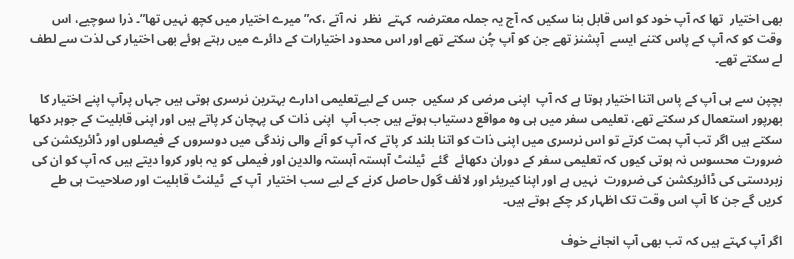بھی اختیار  تھا کہ آپ خود کو اس قابل بنا سکیں کہ آج یہ جملہ معترضہ  کہتے  نظر  نہ آتے ،کہ” میرے اختیار میں کچھ نہیں تھا”۔ ذرا سوچیے، اس وقت کو کہ آپ کے پاس کتنے ایسے  آپشنز تھے جن کو آپ چُن سکتے تھے اور اس محدود اختیارات کے دائرے میں رہتے ہوئے بھی اختیار کی لذت سے لطف لے سکتے تھے۔

بچپن سے ہی آپ کے پاس اتنا اختیار ہوتا ہے کہ آپ  اپنی مرضی کر سکیں  جس کے لیےتعلیمی ادارے بہترین نرسری ہوتی ہیں جہاں پرآپ اپنے اختیار کا بھرپور استعمال کر سکتے تھے، تعلیمی سفر میں ہی وہ مواقع دستیاب ہوتے ہیں جب آپ  اپنی ذات کی پہچان کر پاتے ہیں اور اپنی قابلیت کے جوہر دکھا سکتے ہیں اگر تب آپ ہمت کرتے تو اس نرسری میں اپنی ذات کو اتنا بلند کر پاتے کہ آپ کو آنے والی زندگی میں دوسروں کے فیصلوں اور ڈائریکشن کی ضرورت محسوس نہ ہوتی کیوں کہ تعلیمی سفر کے دوران دکھائے  گئے  ٹیلنٹ آہستہ آہستہ والدین اور فیملی کو یہ باور کروا دیتے ہیں کہ آپ کو ان کی زبردستی کی ڈائریکشن کی ضرورت  نہیں ہے اور اپنا کیریئر اور لائف گول حاصل کرنے کے لیے سب اختیار  آپ کے  ٹیلنٹ قابلیت اور صلاحیت ہی طے کریں گے جن کا آپ اس وقت تک اظہار کر چکے ہوتے ہیں۔

اگر آپ کہتے ہیں کہ تب بھی آپ انجانے خوف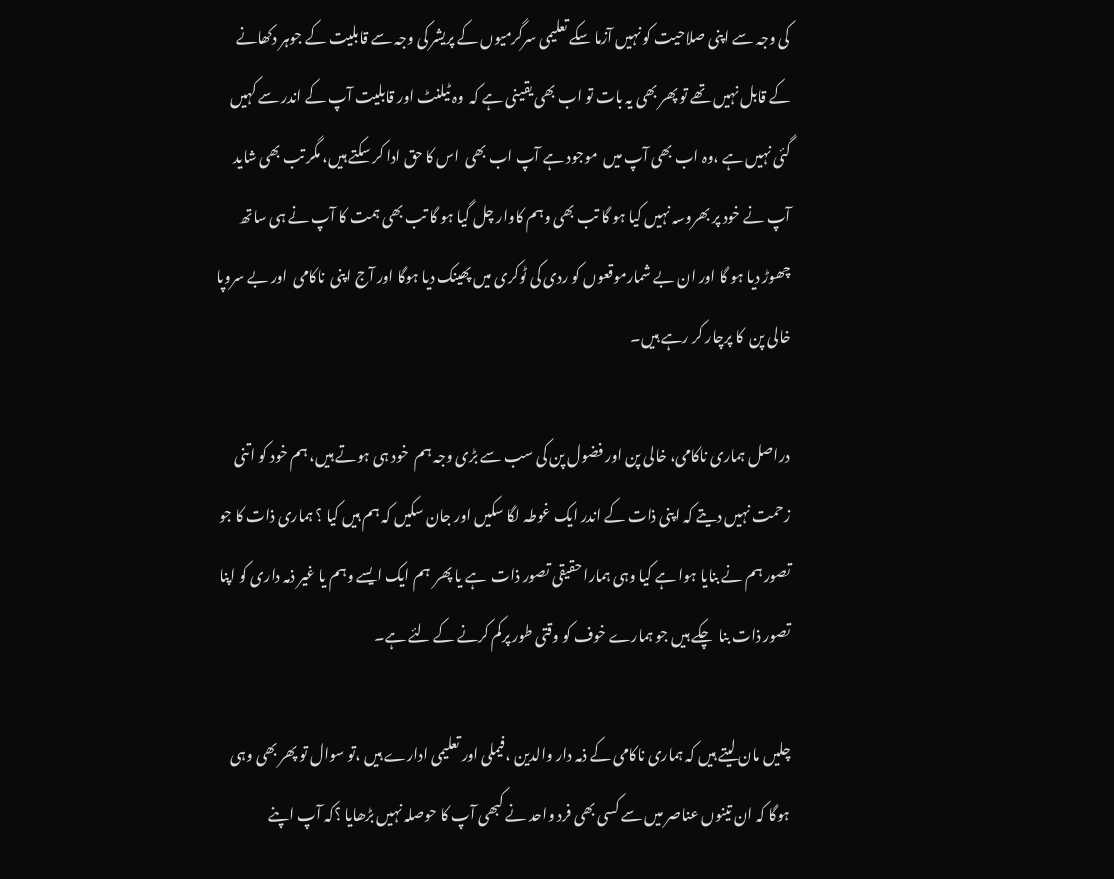کی وجہ سے اپنی صلاحیت کو نہیں آزما سکے تعلیمی سرگرمیوں کے پریشر کی وجہ سے قابلیت کے جوہر دکھانے کے قابل نہیں تھے تو پھر بھی یہ بات تو اب بھی یقینی ہے کہ  وہ ٹیلنٹ اور قابلیت آپ کے اندر سے کہیں گئی نہیں ہے ،وہ اب بھی آپ میں  موجود ہے آپ اب بھی  اس کا حق ادا کر سکتے ہیں، مگر تب بھی شاید آپ نے خود پر بھروسہ نہیں کیا ہو گا تب بھی وہم کاوار چل گیا ہو گا تب بھی ہمت کا آپ نے ہی ساتھ چھوڑ دیا ہو گا اور ان بے شمارموقعوں کو ردی کی ٹوکری میں پھینک دیا ہوگا اور آج اپنی  ناکامی  اور بے سروپا   خالی پن  کا پرچار کر رہے ہیں۔

دراصل ہماری ناکامی، خالی پن اور فضول پن کی سب سے بڑی وجہ ہم  خود ہی ہوتے ہیں، ہم خود کو اتنی زحمت نہیں دیتے کہ اپنی ذات کے اندر ایک غوطہ لگا سکیں اور جان سکیں کہ ہم ہیں کیا ؟ ہماری ذات کا جو تصور ہم نے بنایا ہوا ہے کیا وہی ہمارا حقیقی تصور ذات  ہے یا پھر  ہم ایک ایسے وہم یا غیر ذمہ داری کو اپنا  تصور ذات بنا  چکے ہیں جو ہمارے خوف کو وقتی طور پرکم کرنے کے لئے ہے۔

چلیں مان لیتے ہیں کہ ہماری ناکامی کے ذمہ دار والدین ،فیملی اور تعلیمی ادارے ہیں ،تو سوال تو پھر بھی وہی ہوگا کہ ان تینوں عناصر میں سے کسی بھی فرد واحد نے کبھی آپ کا حوصلہ نہیں بڑھایا ؟کہ آپ اپنے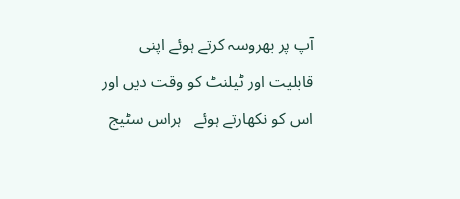آپ پر بھروسہ کرتے ہوئے اپنی قابلیت اور ٹیلنٹ کو وقت دیں اور اس کو نکھارتے ہوئے   ہراس سٹیج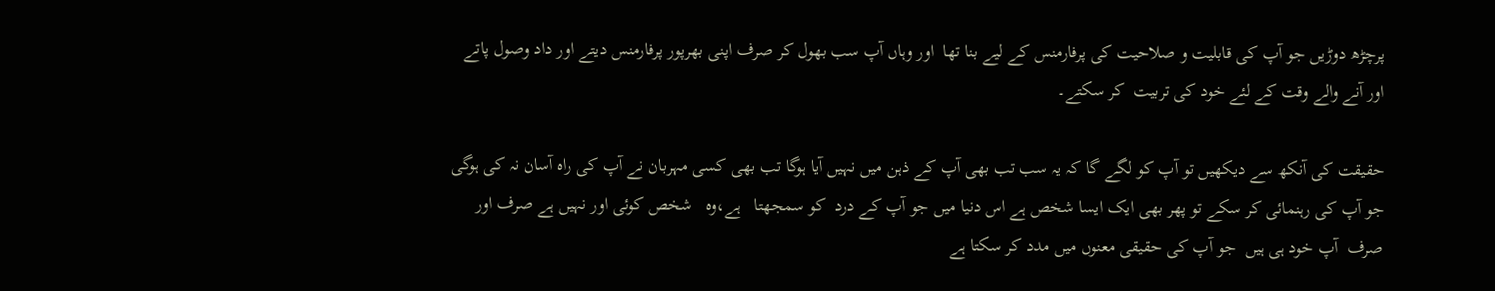پرچڑھ دوڑیں جو آپ کی قابلیت و صلاحیت کی پرفارمنس کے لیے بنا تھا  اور وہاں آپ سب بھول کر صرف اپنی بھرپور پرفارمنس دیتے اور داد وصول پاتے اور آنے والے وقت کے لئے خود کی تربیت  کر سکتے۔

حقیقت کی آنکھ سے دیکھیں تو آپ کو لگے گا کہ یہ سب تب بھی آپ کے ذہن میں نہیں آیا ہوگا تب بھی کسی مہربان نے آپ کی راہ آسان نہ کی ہوگی جو آپ کی رہنمائی کر سکے تو پھر بھی ایک ایسا شخص ہے اس دنیا میں جو آپ کے درد  کو سمجھتا   ہے،وہ   شخص کوئی اور نہیں ہے صرف اور صرف  آپ خود ہی ہیں  جو آپ کی حقیقی معنوں میں مدد کر سکتا ہے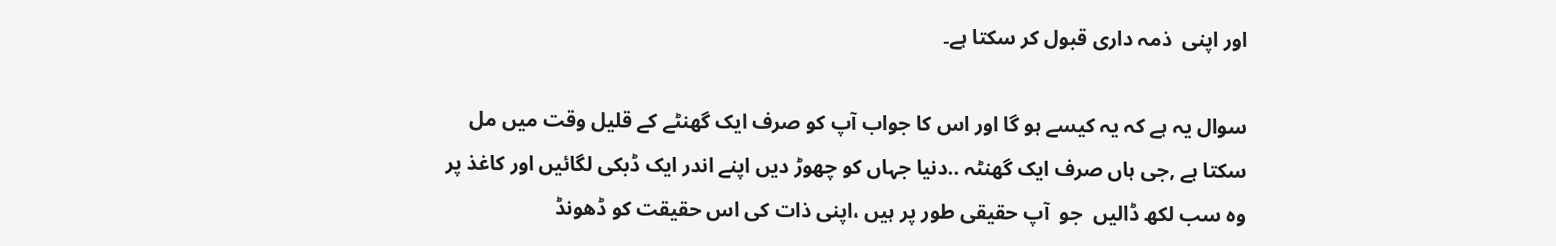اور اپنی  ذمہ داری قبول کر سکتا ہے۔

سوال یہ ہے کہ یہ کیسے ہو گا اور اس کا جواب آپ کو صرف ایک گھنٹے کے قلیل وقت میں مل سکتا ہے ,جی ہاں صرف ایک گھنٹہ ..دنیا جہاں کو چھوڑ دیں اپنے اندر ایک ڈبکی لگائیں اور کاغذ پر وہ سب لکھ ڈالیں  جو  آپ حقیقی طور پر ہیں ،اپنی ذات کی اس حقیقت کو ڈھونڈ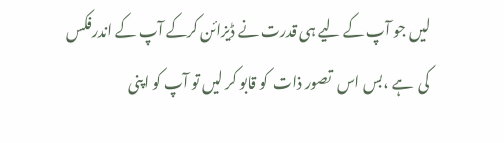لیں جو آپ کے لیے ہی قدرت نے ڈیزائن کرکے آپ کے اندرفکس کی  ہے ،بس اس  تصور ذات  کو قابو کر لیں تو آپ کو اپنی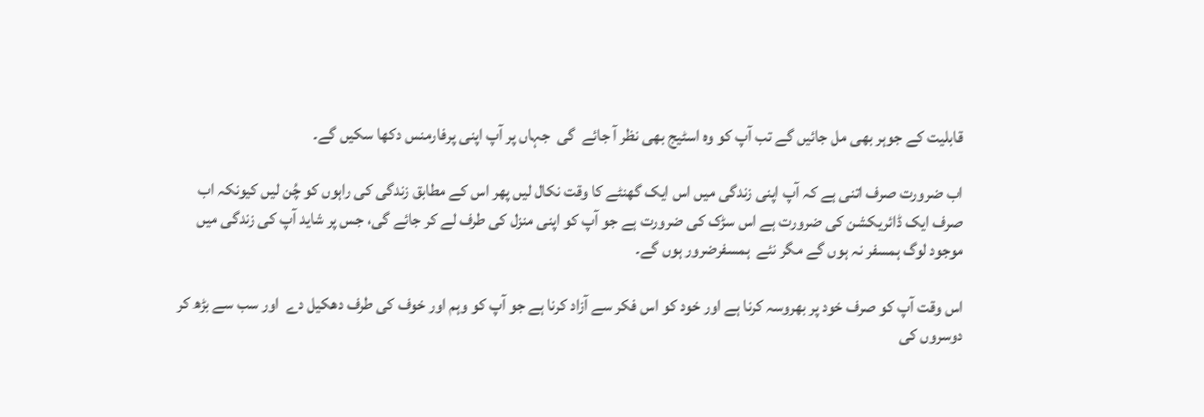قابلیت کے جوہر بھی مل جائیں گے تب آپ کو وہ اسٹیج بھی نظر آ جائے  گی  جہاں پر آپ اپنی پرفارمنس دکھا سکیں گے۔

اب ضرورت صرف اتنی ہے کہ آپ اپنی زندگی میں اس ایک گھنٹے کا وقت نکال لیں پھر اس کے مطابق زندگی کی راہوں کو چُن لیں کیونکہ اب صرف ایک ڈائریکشن کی ضرورت ہے اس سڑک کی ضرورت ہے جو آپ کو اپنی منزل کی طرف لے کر جائے گی، جس پر شاید آپ کی زندگی میں موجود لوگ ہمسفر نہ ہوں گے مگر نئے  ہمسفرضرور ہوں گے۔

اس وقت آپ کو صرف خود پر بھروسہ کرنا ہے اور خود کو اس فکر سے آزاد کرنا ہے جو آپ کو وہم اور خوف کی طرف دھکیل دے  اور سب سے بڑھ کر دوسروں کی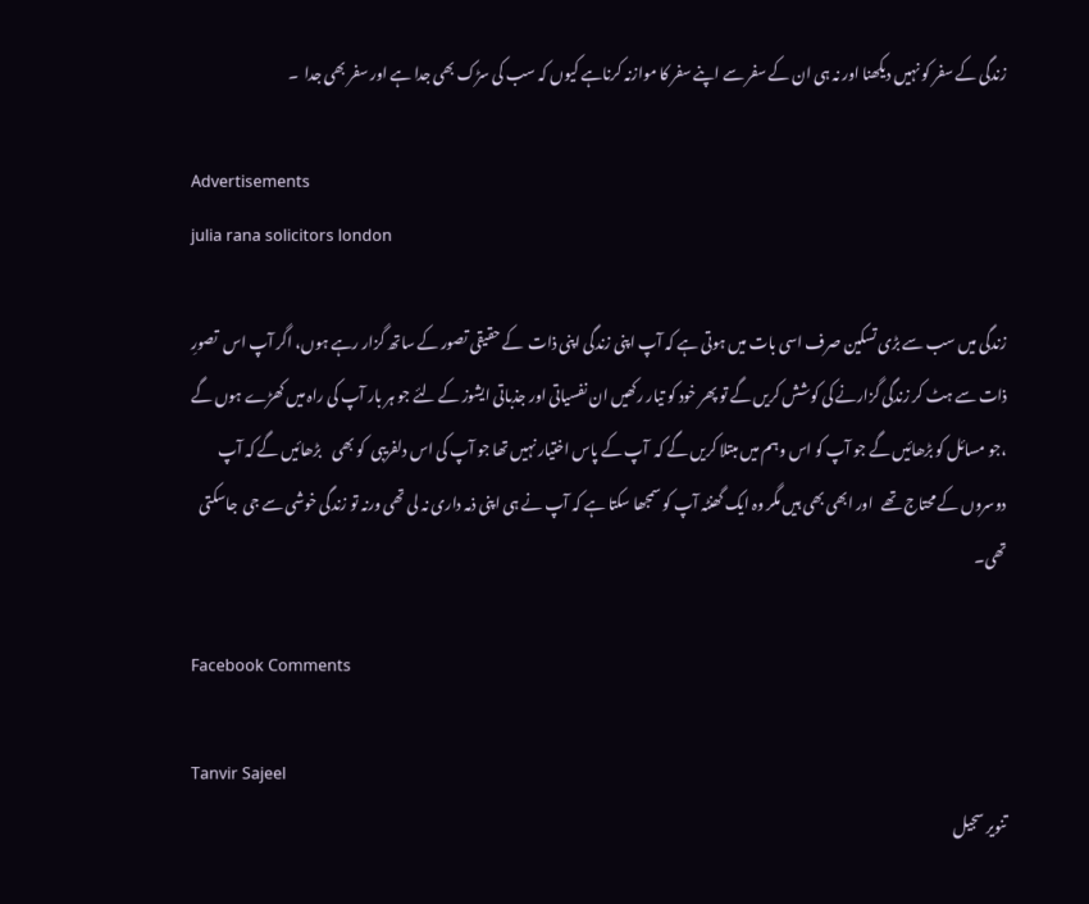زندگی کے سفر کو نہیں دیکھنا اور نہ ہی ان کے سفر سے اپنے سفر کا موازنہ کرناہے کیوں کہ سب کی سڑک بھی جدا ہے اور سفر بھی جدا  ۔

Advertisements
julia rana solicitors london

زندگی میں سب سے بڑی تسکین صرف اسی بات میں ہوتی ہے کہ آپ اپنی زندگی اپنی ذات  کے حقیقی تصور کے ساتھ گزار رہے ہوں، اگر آپ اس  تصورِ ذات سے ہٹ کر زندگی گزارنے کی کوشش کریں گے تو پھر خود کو تیار رکھیں ان نفسیاتی اور جذباتی ایشوز کے لئے جو ہر بار آپ کی راہ میں کھڑے ہوں گے ،جو مسائل کو بڑھائیں گے جو آپ کو اس وہم میں مبتلا کریں گے کہ  آپ کے پاس اختیار نہیں تھا جو آپ کی اس دلفریبی  کو بھی    بڑھائیں گے کہ آپ دوسروں کے محتاج تھے   اور ابھی بھی ہیں مگر وہ ایک گھنٹہ آپ کو سمجھا سکتا ہے کہ آپ نے ہی اپنی ذمہ داری نہ لی تھی ورنہ تو زندگی خوشی سے جی  جاسکتی تھی۔

Facebook Comments

Tanvir Sajeel
تنویر سجیل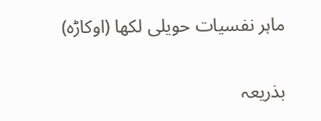ماہر نفسیات حویلی لکھا (اوکاڑہ)

بذریعہ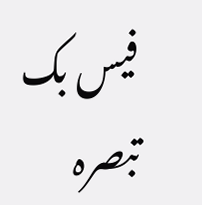فیس بک تبصرہ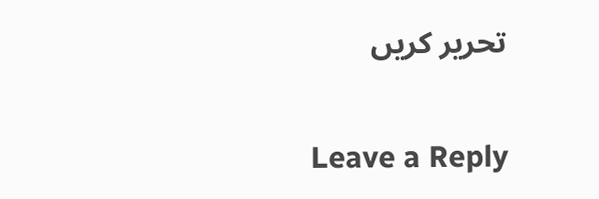تحریر کریں

Leave a Reply